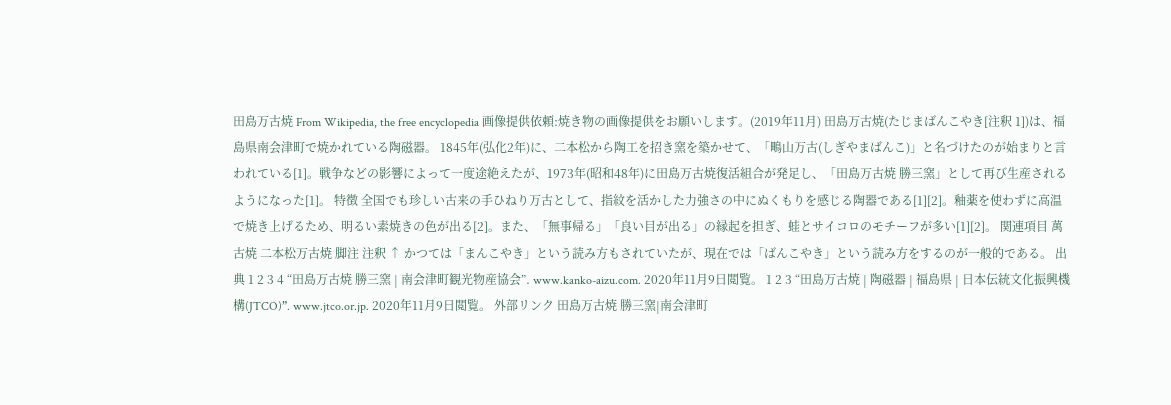田島万古焼 From Wikipedia, the free encyclopedia 画像提供依頼:焼き物の画像提供をお願いします。(2019年11月) 田島万古焼(たじまばんこやき[注釈 1])は、福島県南会津町で焼かれている陶磁器。 1845年(弘化2年)に、二本松から陶工を招き窯を築かせて、「鴫山万古(しぎやまばんこ)」と名づけたのが始まりと言われている[1]。戦争などの影響によって一度途絶えたが、1973年(昭和48年)に田島万古焼復活組合が発足し、「田島万古焼 勝三窯」として再び生産されるようになった[1]。 特徴 全国でも珍しい古来の手ひねり万古として、指紋を活かした力強さの中にぬくもりを感じる陶器である[1][2]。釉薬を使わずに高温で焼き上げるため、明るい素焼きの色が出る[2]。また、「無事帰る」「良い目が出る」の縁起を担ぎ、蛙とサイコロのモチーフが多い[1][2]。 関連項目 萬古焼 二本松万古焼 脚注 注釈 ↑ かつては「まんこやき」という読み方もされていたが、現在では「ばんこやき」という読み方をするのが一般的である。 出典 1 2 3 4 “田島万古焼 勝三窯 | 南会津町観光物産協会”. www.kanko-aizu.com. 2020年11月9日閲覧。 1 2 3 “田島万古焼 | 陶磁器 | 福島県 | 日本伝統文化振興機構(JTCO)”. www.jtco.or.jp. 2020年11月9日閲覧。 外部リンク 田島万古焼 勝三窯|南会津町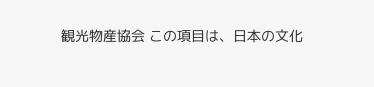観光物産協会 この項目は、日本の文化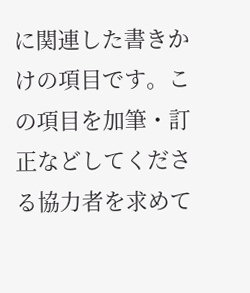に関連した書きかけの項目です。この項目を加筆・訂正などしてくださる協力者を求めて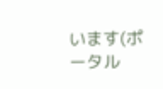います(ポータル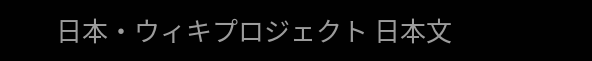日本・ウィキプロジェクト 日本文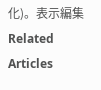化)。表示編集 Related Articles